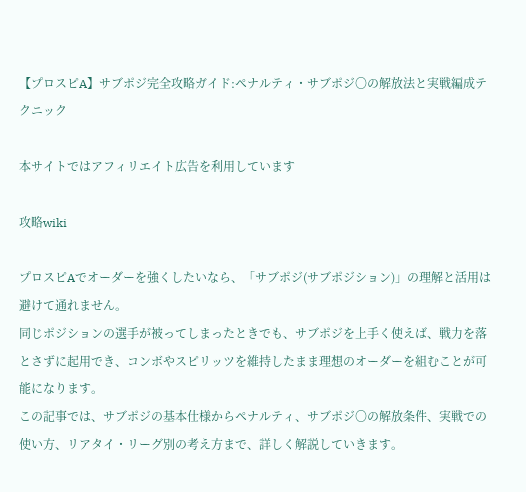【プロスピA】サブポジ完全攻略ガイド:ペナルティ・サブポジ〇の解放法と実戦編成テクニック

本サイトではアフィリエイト広告を利用しています

攻略wiki

プロスピAでオーダーを強くしたいなら、「サブポジ(サブポジション)」の理解と活用は避けて通れません。
同じポジションの選手が被ってしまったときでも、サブポジを上手く使えば、戦力を落とさずに起用でき、コンボやスピリッツを維持したまま理想のオーダーを組むことが可能になります。
この記事では、サブポジの基本仕様からペナルティ、サブポジ〇の解放条件、実戦での使い方、リアタイ・リーグ別の考え方まで、詳しく解説していきます。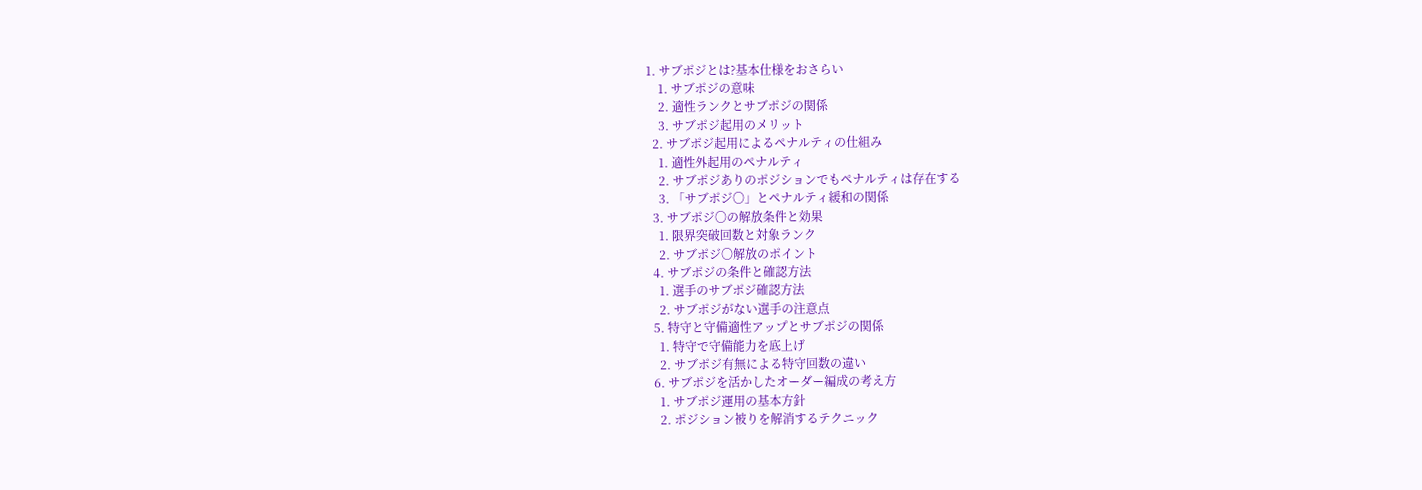1. サブポジとは?基本仕様をおさらい
    1. サブポジの意味
    2. 適性ランクとサブポジの関係
    3. サブポジ起用のメリット
  2. サブポジ起用によるペナルティの仕組み
    1. 適性外起用のペナルティ
    2. サブポジありのポジションでもペナルティは存在する
    3. 「サブポジ〇」とペナルティ緩和の関係
  3. サブポジ〇の解放条件と効果
    1. 限界突破回数と対象ランク
    2. サブポジ〇解放のポイント
  4. サブポジの条件と確認方法
    1. 選手のサブポジ確認方法
    2. サブポジがない選手の注意点
  5. 特守と守備適性アップとサブポジの関係
    1. 特守で守備能力を底上げ
    2. サブポジ有無による特守回数の違い
  6. サブポジを活かしたオーダー編成の考え方
    1. サブポジ運用の基本方針
    2. ポジション被りを解消するテクニック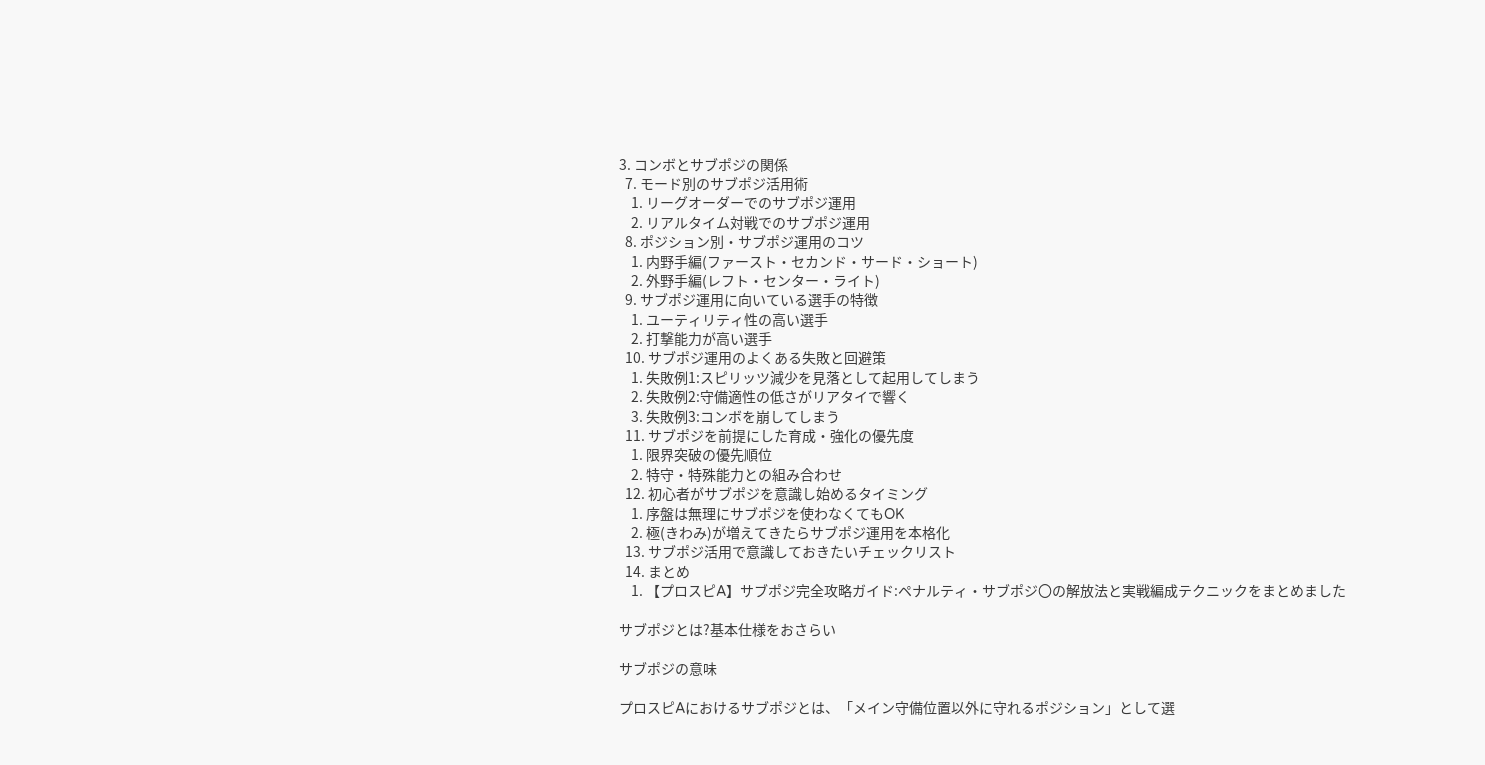3. コンボとサブポジの関係
  7. モード別のサブポジ活用術
    1. リーグオーダーでのサブポジ運用
    2. リアルタイム対戦でのサブポジ運用
  8. ポジション別・サブポジ運用のコツ
    1. 内野手編(ファースト・セカンド・サード・ショート)
    2. 外野手編(レフト・センター・ライト)
  9. サブポジ運用に向いている選手の特徴
    1. ユーティリティ性の高い選手
    2. 打撃能力が高い選手
  10. サブポジ運用のよくある失敗と回避策
    1. 失敗例1:スピリッツ減少を見落として起用してしまう
    2. 失敗例2:守備適性の低さがリアタイで響く
    3. 失敗例3:コンボを崩してしまう
  11. サブポジを前提にした育成・強化の優先度
    1. 限界突破の優先順位
    2. 特守・特殊能力との組み合わせ
  12. 初心者がサブポジを意識し始めるタイミング
    1. 序盤は無理にサブポジを使わなくてもOK
    2. 極(きわみ)が増えてきたらサブポジ運用を本格化
  13. サブポジ活用で意識しておきたいチェックリスト
  14. まとめ
    1. 【プロスピA】サブポジ完全攻略ガイド:ペナルティ・サブポジ〇の解放法と実戦編成テクニックをまとめました

サブポジとは?基本仕様をおさらい

サブポジの意味

プロスピAにおけるサブポジとは、「メイン守備位置以外に守れるポジション」として選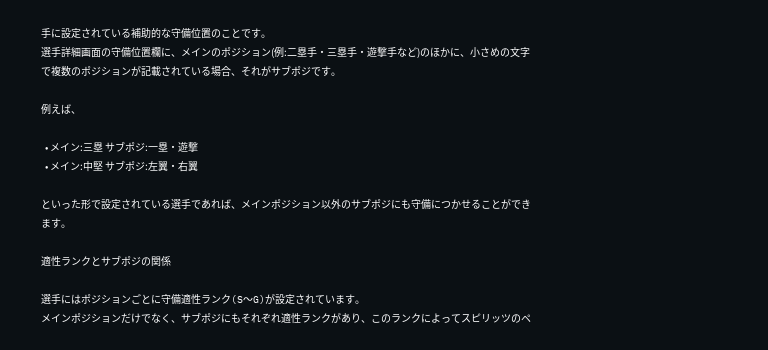手に設定されている補助的な守備位置のことです。
選手詳細画面の守備位置欄に、メインのポジション(例:二塁手・三塁手・遊撃手など)のほかに、小さめの文字で複数のポジションが記載されている場合、それがサブポジです。

例えば、

  • メイン:三塁 サブポジ:一塁・遊撃
  • メイン:中堅 サブポジ:左翼・右翼

といった形で設定されている選手であれば、メインポジション以外のサブポジにも守備につかせることができます。

適性ランクとサブポジの関係

選手にはポジションごとに守備適性ランク(S〜G)が設定されています。
メインポジションだけでなく、サブポジにもそれぞれ適性ランクがあり、このランクによってスピリッツのペ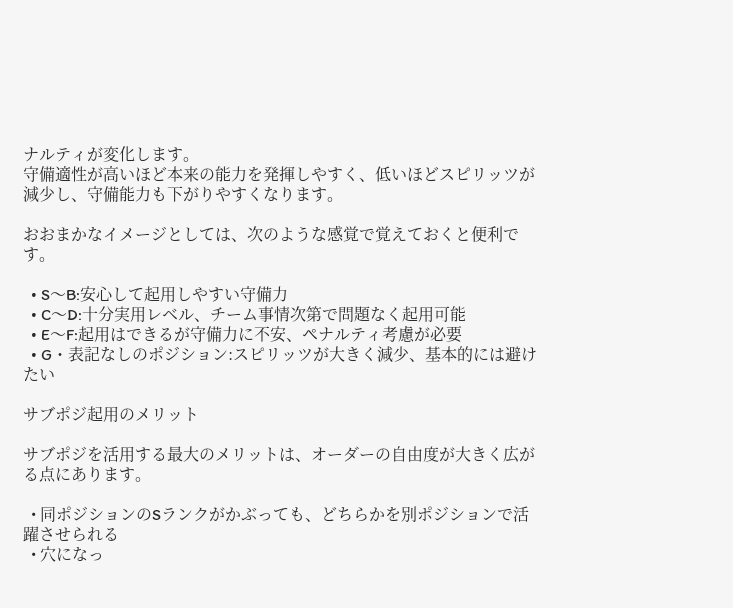ナルティが変化します。
守備適性が高いほど本来の能力を発揮しやすく、低いほどスピリッツが減少し、守備能力も下がりやすくなります。

おおまかなイメージとしては、次のような感覚で覚えておくと便利です。

  • S〜B:安心して起用しやすい守備力
  • C〜D:十分実用レベル、チーム事情次第で問題なく起用可能
  • E〜F:起用はできるが守備力に不安、ペナルティ考慮が必要
  • G・表記なしのポジション:スピリッツが大きく減少、基本的には避けたい

サブポジ起用のメリット

サブポジを活用する最大のメリットは、オーダーの自由度が大きく広がる点にあります。

  • 同ポジションのSランクがかぶっても、どちらかを別ポジションで活躍させられる
  • 穴になっ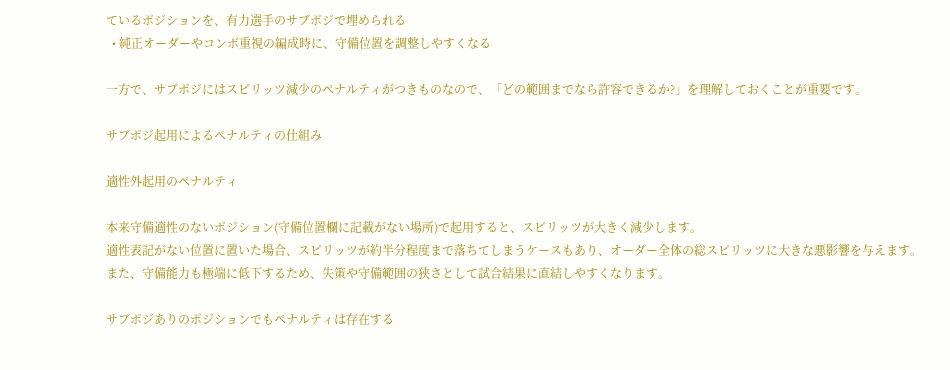ているポジションを、有力選手のサブポジで埋められる
  • 純正オーダーやコンボ重視の編成時に、守備位置を調整しやすくなる

一方で、サブポジにはスピリッツ減少のペナルティがつきものなので、「どの範囲までなら許容できるか?」を理解しておくことが重要です。

サブポジ起用によるペナルティの仕組み

適性外起用のペナルティ

本来守備適性のないポジション(守備位置欄に記載がない場所)で起用すると、スピリッツが大きく減少します。
適性表記がない位置に置いた場合、スピリッツが約半分程度まで落ちてしまうケースもあり、オーダー全体の総スピリッツに大きな悪影響を与えます。
また、守備能力も極端に低下するため、失策や守備範囲の狭さとして試合結果に直結しやすくなります。

サブポジありのポジションでもペナルティは存在する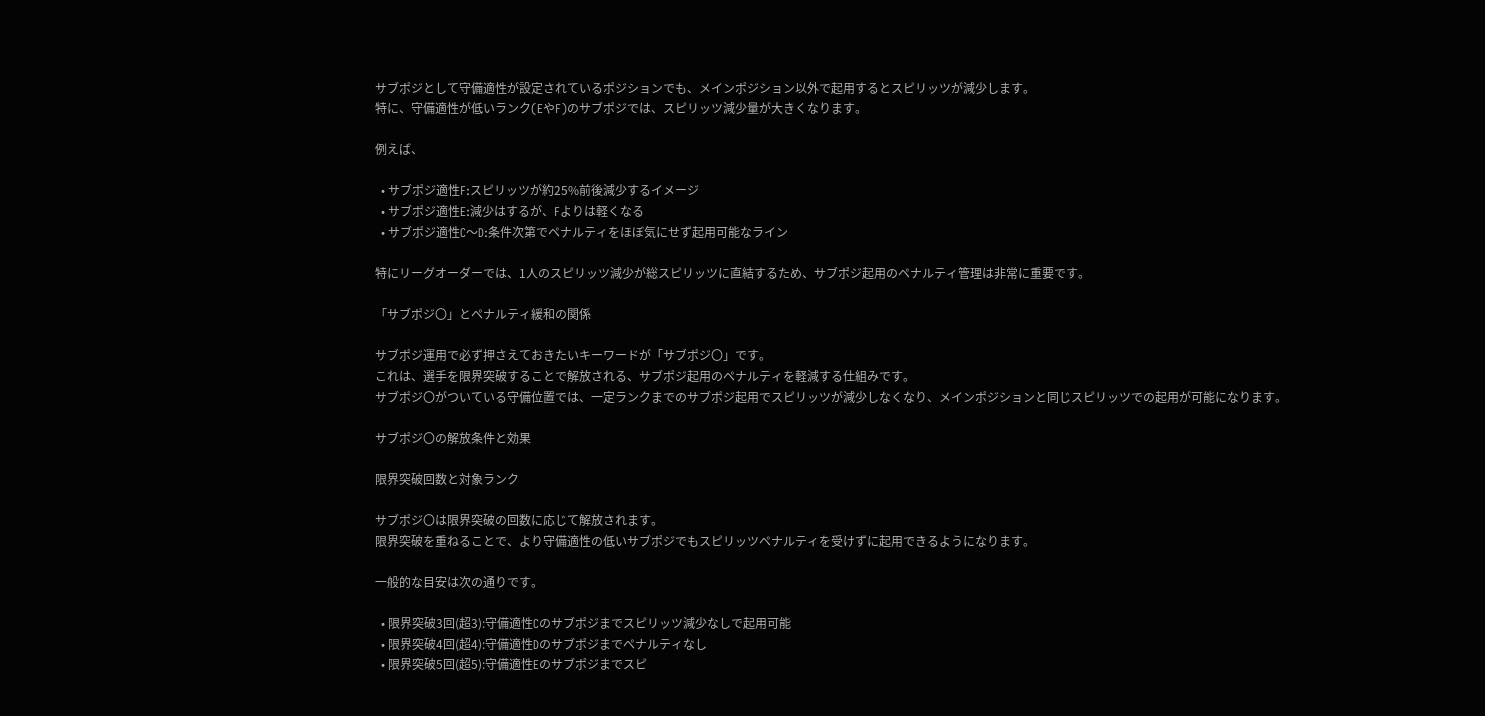サブポジとして守備適性が設定されているポジションでも、メインポジション以外で起用するとスピリッツが減少します。
特に、守備適性が低いランク(EやF)のサブポジでは、スピリッツ減少量が大きくなります。

例えば、

  • サブポジ適性F:スピリッツが約25%前後減少するイメージ
  • サブポジ適性E:減少はするが、Fよりは軽くなる
  • サブポジ適性C〜D:条件次第でペナルティをほぼ気にせず起用可能なライン

特にリーグオーダーでは、1人のスピリッツ減少が総スピリッツに直結するため、サブポジ起用のペナルティ管理は非常に重要です。

「サブポジ〇」とペナルティ緩和の関係

サブポジ運用で必ず押さえておきたいキーワードが「サブポジ〇」です。
これは、選手を限界突破することで解放される、サブポジ起用のペナルティを軽減する仕組みです。
サブポジ〇がついている守備位置では、一定ランクまでのサブポジ起用でスピリッツが減少しなくなり、メインポジションと同じスピリッツでの起用が可能になります。

サブポジ〇の解放条件と効果

限界突破回数と対象ランク

サブポジ〇は限界突破の回数に応じて解放されます。
限界突破を重ねることで、より守備適性の低いサブポジでもスピリッツペナルティを受けずに起用できるようになります。

一般的な目安は次の通りです。

  • 限界突破3回(超3):守備適性Cのサブポジまでスピリッツ減少なしで起用可能
  • 限界突破4回(超4):守備適性Dのサブポジまでペナルティなし
  • 限界突破5回(超5):守備適性Eのサブポジまでスピ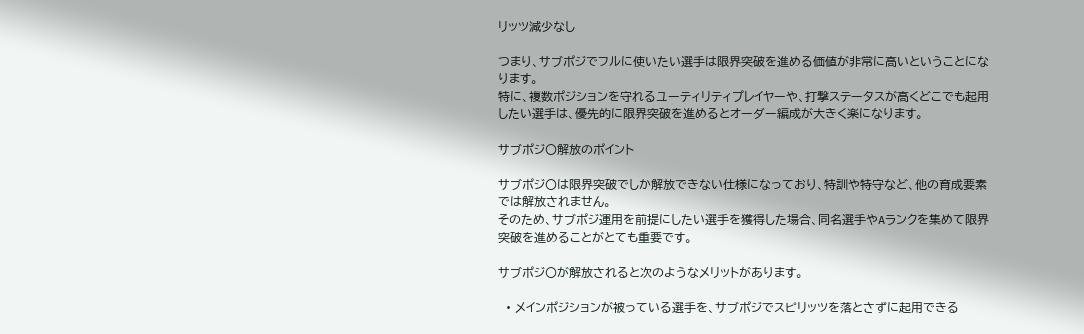リッツ減少なし

つまり、サブポジでフルに使いたい選手は限界突破を進める価値が非常に高いということになります。
特に、複数ポジションを守れるユーティリティプレイヤーや、打撃ステータスが高くどこでも起用したい選手は、優先的に限界突破を進めるとオーダー編成が大きく楽になります。

サブポジ〇解放のポイント

サブポジ〇は限界突破でしか解放できない仕様になっており、特訓や特守など、他の育成要素では解放されません。
そのため、サブポジ運用を前提にしたい選手を獲得した場合、同名選手やAランクを集めて限界突破を進めることがとても重要です。

サブポジ〇が解放されると次のようなメリットがあります。

  • メインポジションが被っている選手を、サブポジでスピリッツを落とさずに起用できる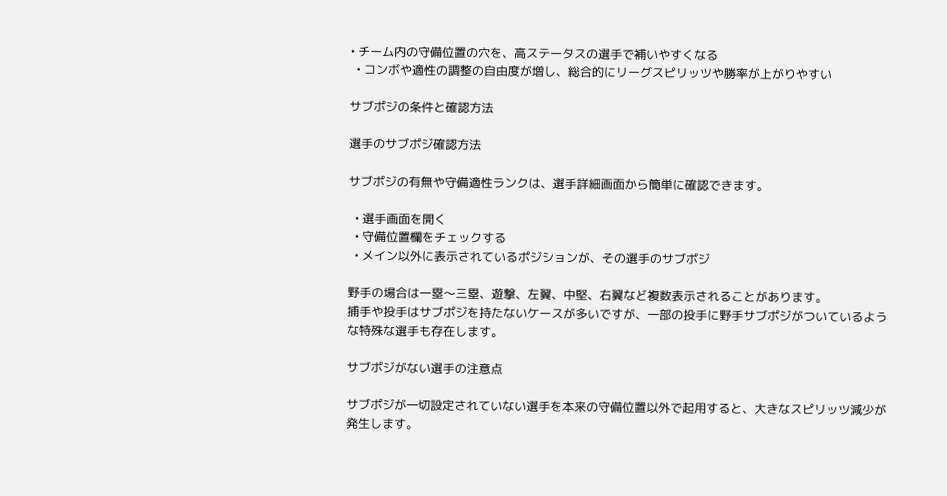• チーム内の守備位置の穴を、高ステータスの選手で補いやすくなる
  • コンボや適性の調整の自由度が増し、総合的にリーグスピリッツや勝率が上がりやすい

サブポジの条件と確認方法

選手のサブポジ確認方法

サブポジの有無や守備適性ランクは、選手詳細画面から簡単に確認できます。

  • 選手画面を開く
  • 守備位置欄をチェックする
  • メイン以外に表示されているポジションが、その選手のサブポジ

野手の場合は一塁〜三塁、遊撃、左翼、中堅、右翼など複数表示されることがあります。
捕手や投手はサブポジを持たないケースが多いですが、一部の投手に野手サブポジがついているような特殊な選手も存在します。

サブポジがない選手の注意点

サブポジが一切設定されていない選手を本来の守備位置以外で起用すると、大きなスピリッツ減少が発生します。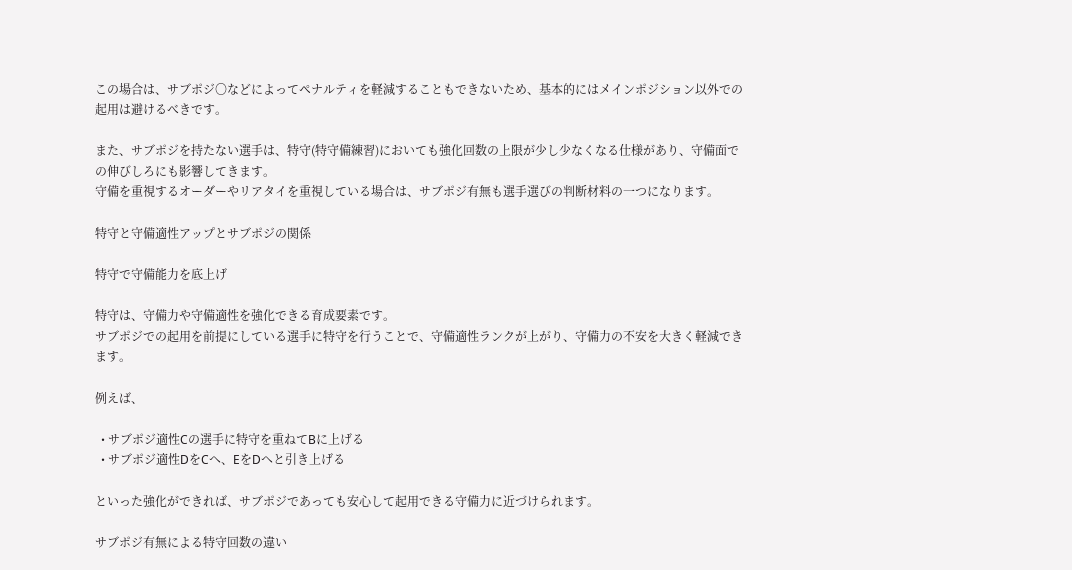この場合は、サブポジ〇などによってペナルティを軽減することもできないため、基本的にはメインポジション以外での起用は避けるべきです。

また、サブポジを持たない選手は、特守(特守備練習)においても強化回数の上限が少し少なくなる仕様があり、守備面での伸びしろにも影響してきます。
守備を重視するオーダーやリアタイを重視している場合は、サブポジ有無も選手選びの判断材料の一つになります。

特守と守備適性アップとサブポジの関係

特守で守備能力を底上げ

特守は、守備力や守備適性を強化できる育成要素です。
サブポジでの起用を前提にしている選手に特守を行うことで、守備適性ランクが上がり、守備力の不安を大きく軽減できます。

例えば、

  • サブポジ適性Cの選手に特守を重ねてBに上げる
  • サブポジ適性DをCへ、EをDへと引き上げる

といった強化ができれば、サブポジであっても安心して起用できる守備力に近づけられます。

サブポジ有無による特守回数の違い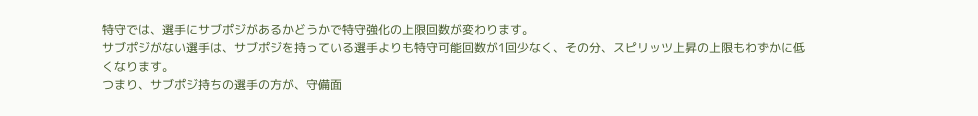特守では、選手にサブポジがあるかどうかで特守強化の上限回数が変わります。
サブポジがない選手は、サブポジを持っている選手よりも特守可能回数が1回少なく、その分、スピリッツ上昇の上限もわずかに低くなります。
つまり、サブポジ持ちの選手の方が、守備面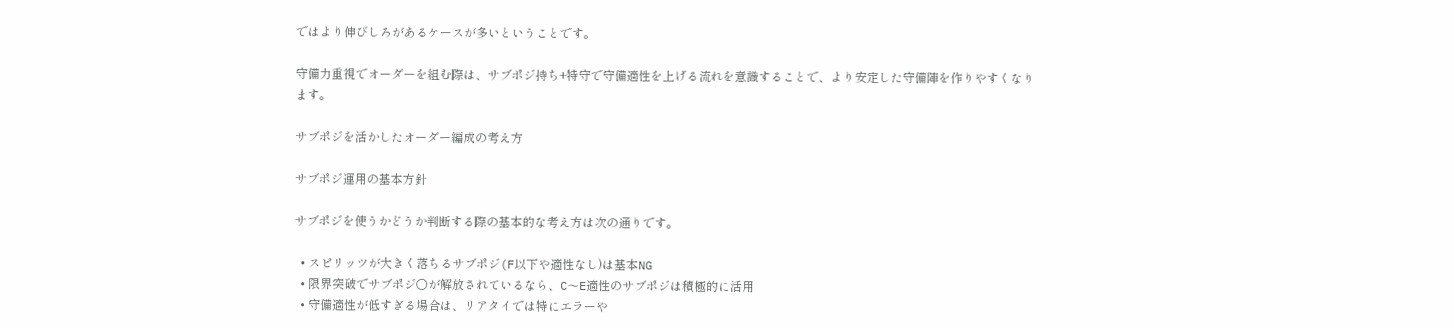ではより伸びしろがあるケースが多いということです。

守備力重視でオーダーを組む際は、サブポジ持ち+特守で守備適性を上げる流れを意識することで、より安定した守備陣を作りやすくなります。

サブポジを活かしたオーダー編成の考え方

サブポジ運用の基本方針

サブポジを使うかどうか判断する際の基本的な考え方は次の通りです。

  • スピリッツが大きく落ちるサブポジ(F以下や適性なし)は基本NG
  • 限界突破でサブポジ〇が解放されているなら、C〜E適性のサブポジは積極的に活用
  • 守備適性が低すぎる場合は、リアタイでは特にエラーや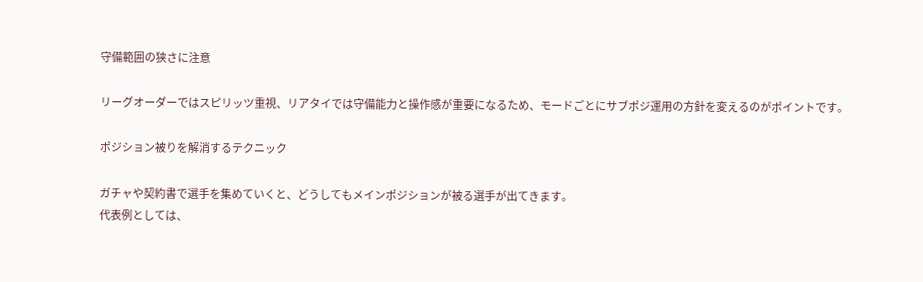守備範囲の狭さに注意

リーグオーダーではスピリッツ重視、リアタイでは守備能力と操作感が重要になるため、モードごとにサブポジ運用の方針を変えるのがポイントです。

ポジション被りを解消するテクニック

ガチャや契約書で選手を集めていくと、どうしてもメインポジションが被る選手が出てきます。
代表例としては、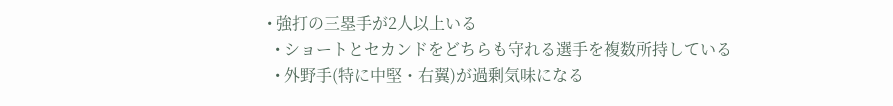• 強打の三塁手が2人以上いる
  • ショートとセカンドをどちらも守れる選手を複数所持している
  • 外野手(特に中堅・右翼)が過剰気味になる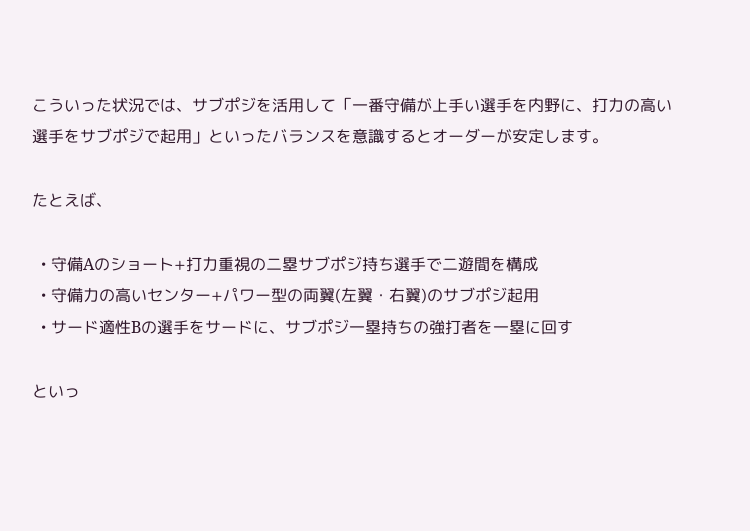こういった状況では、サブポジを活用して「一番守備が上手い選手を内野に、打力の高い選手をサブポジで起用」といったバランスを意識するとオーダーが安定します。

たとえば、

  • 守備Aのショート+打力重視の二塁サブポジ持ち選手で二遊間を構成
  • 守備力の高いセンター+パワー型の両翼(左翼・右翼)のサブポジ起用
  • サード適性Bの選手をサードに、サブポジ一塁持ちの強打者を一塁に回す

といっ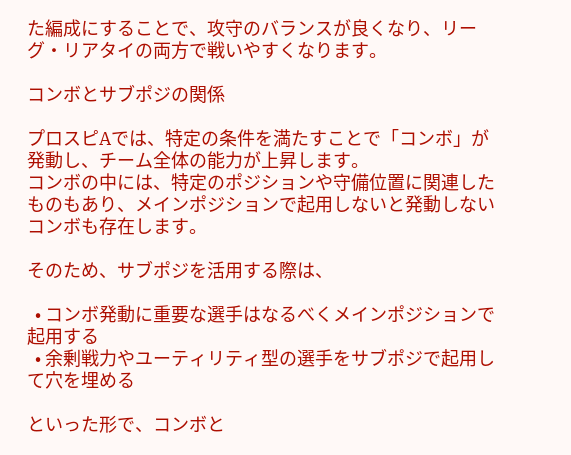た編成にすることで、攻守のバランスが良くなり、リーグ・リアタイの両方で戦いやすくなります。

コンボとサブポジの関係

プロスピAでは、特定の条件を満たすことで「コンボ」が発動し、チーム全体の能力が上昇します。
コンボの中には、特定のポジションや守備位置に関連したものもあり、メインポジションで起用しないと発動しないコンボも存在します。

そのため、サブポジを活用する際は、

  • コンボ発動に重要な選手はなるべくメインポジションで起用する
  • 余剰戦力やユーティリティ型の選手をサブポジで起用して穴を埋める

といった形で、コンボと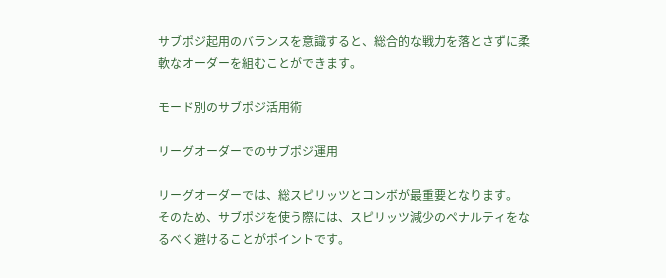サブポジ起用のバランスを意識すると、総合的な戦力を落とさずに柔軟なオーダーを組むことができます。

モード別のサブポジ活用術

リーグオーダーでのサブポジ運用

リーグオーダーでは、総スピリッツとコンボが最重要となります。
そのため、サブポジを使う際には、スピリッツ減少のペナルティをなるべく避けることがポイントです。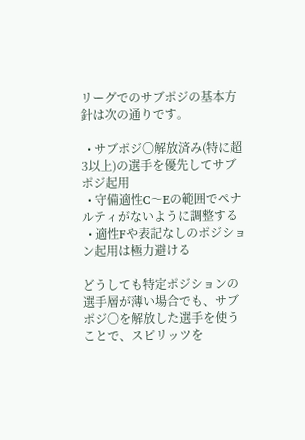リーグでのサブポジの基本方針は次の通りです。

  • サブポジ〇解放済み(特に超3以上)の選手を優先してサブポジ起用
  • 守備適性C〜Eの範囲でペナルティがないように調整する
  • 適性Fや表記なしのポジション起用は極力避ける

どうしても特定ポジションの選手層が薄い場合でも、サブポジ〇を解放した選手を使うことで、スピリッツを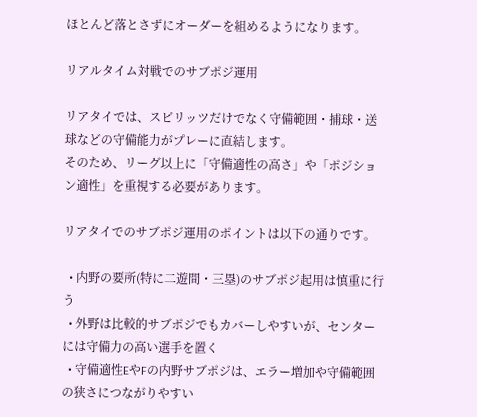ほとんど落とさずにオーダーを組めるようになります。

リアルタイム対戦でのサブポジ運用

リアタイでは、スピリッツだけでなく守備範囲・捕球・送球などの守備能力がプレーに直結します。
そのため、リーグ以上に「守備適性の高さ」や「ポジション適性」を重視する必要があります。

リアタイでのサブポジ運用のポイントは以下の通りです。

  • 内野の要所(特に二遊間・三塁)のサブポジ起用は慎重に行う
  • 外野は比較的サブポジでもカバーしやすいが、センターには守備力の高い選手を置く
  • 守備適性EやFの内野サブポジは、エラー増加や守備範囲の狭さにつながりやすい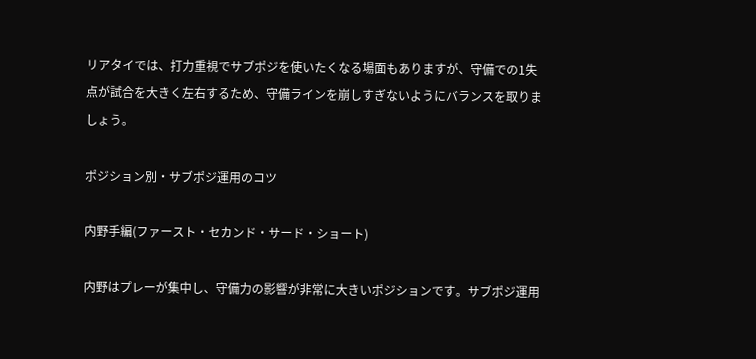リアタイでは、打力重視でサブポジを使いたくなる場面もありますが、守備での1失点が試合を大きく左右するため、守備ラインを崩しすぎないようにバランスを取りましょう。

ポジション別・サブポジ運用のコツ

内野手編(ファースト・セカンド・サード・ショート)

内野はプレーが集中し、守備力の影響が非常に大きいポジションです。サブポジ運用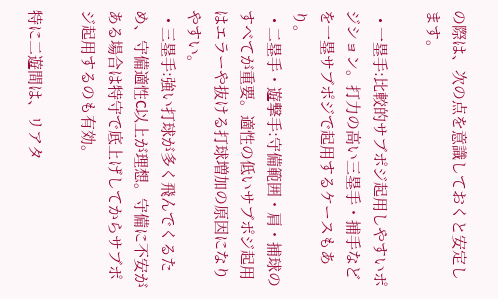の際は、次の点を意識しておくと安定します。

  • 一塁手:比較的サブポジ起用しやすいポジション。打力の高い三塁手・捕手などを一塁サブポジで起用するケースもあり。
  • 二塁手・遊撃手:守備範囲・肩・捕球のすべてが重要。適性の低いサブポジ起用はエラーや抜ける打球増加の原因になりやすい。
  • 三塁手:強い打球が多く飛んでくるため、守備適性C以上が理想。守備に不安がある場合は特守で底上げしてからサブポジ起用するのも有効。

特に二遊間は、リアタ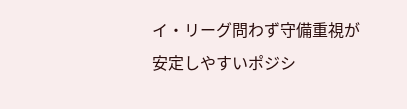イ・リーグ問わず守備重視が安定しやすいポジシ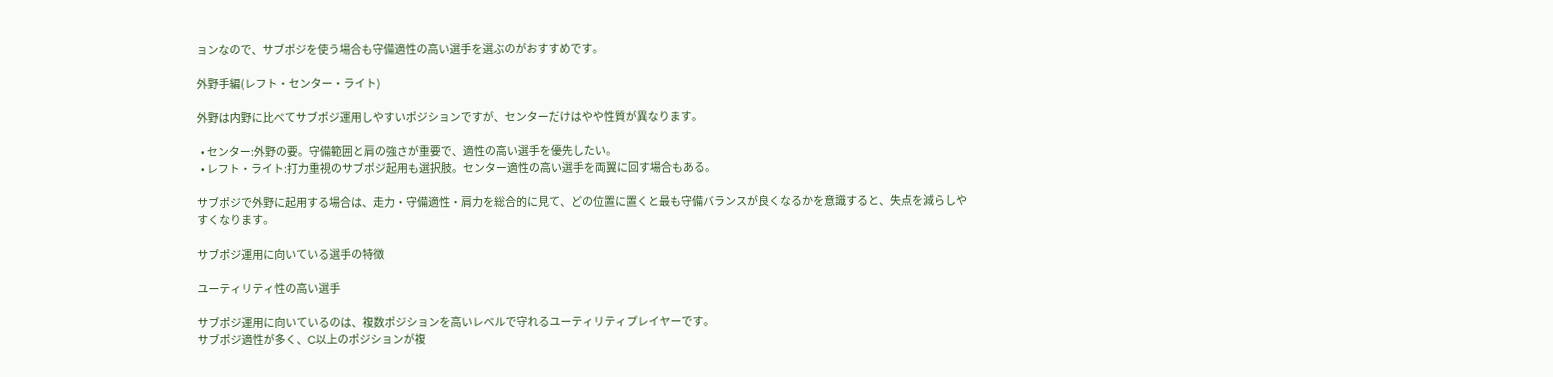ョンなので、サブポジを使う場合も守備適性の高い選手を選ぶのがおすすめです。

外野手編(レフト・センター・ライト)

外野は内野に比べてサブポジ運用しやすいポジションですが、センターだけはやや性質が異なります。

  • センター:外野の要。守備範囲と肩の強さが重要で、適性の高い選手を優先したい。
  • レフト・ライト:打力重視のサブポジ起用も選択肢。センター適性の高い選手を両翼に回す場合もある。

サブポジで外野に起用する場合は、走力・守備適性・肩力を総合的に見て、どの位置に置くと最も守備バランスが良くなるかを意識すると、失点を減らしやすくなります。

サブポジ運用に向いている選手の特徴

ユーティリティ性の高い選手

サブポジ運用に向いているのは、複数ポジションを高いレベルで守れるユーティリティプレイヤーです。
サブポジ適性が多く、C以上のポジションが複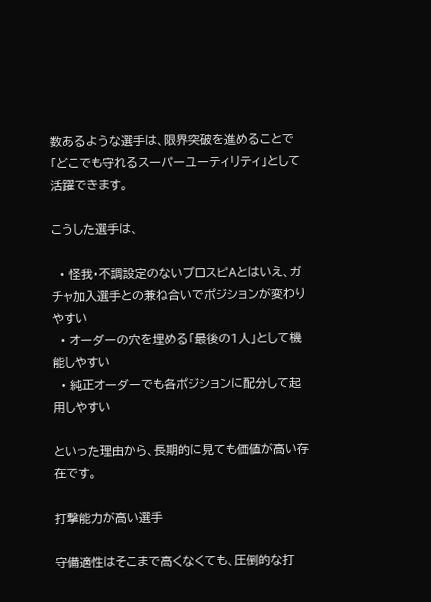数あるような選手は、限界突破を進めることで「どこでも守れるスーパーユーティリティ」として活躍できます。

こうした選手は、

  • 怪我・不調設定のないプロスピAとはいえ、ガチャ加入選手との兼ね合いでポジションが変わりやすい
  • オーダーの穴を埋める「最後の1人」として機能しやすい
  • 純正オーダーでも各ポジションに配分して起用しやすい

といった理由から、長期的に見ても価値が高い存在です。

打撃能力が高い選手

守備適性はそこまで高くなくても、圧倒的な打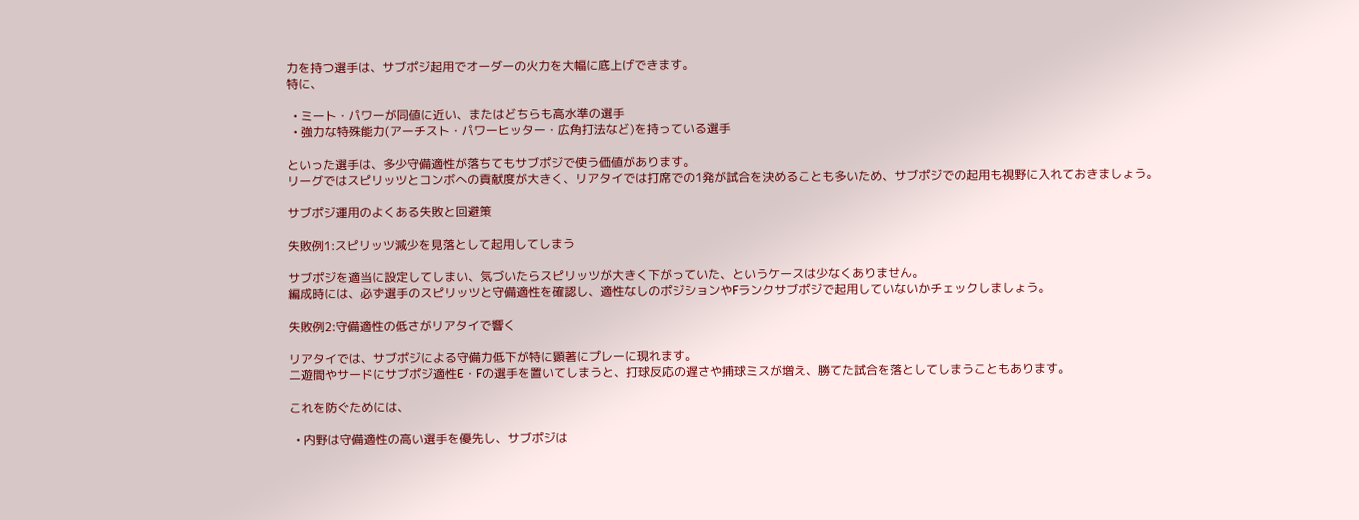力を持つ選手は、サブポジ起用でオーダーの火力を大幅に底上げできます。
特に、

  • ミート・パワーが同値に近い、またはどちらも高水準の選手
  • 強力な特殊能力(アーチスト・パワーヒッター・広角打法など)を持っている選手

といった選手は、多少守備適性が落ちてもサブポジで使う価値があります。
リーグではスピリッツとコンボへの貢献度が大きく、リアタイでは打席での1発が試合を決めることも多いため、サブポジでの起用も視野に入れておきましょう。

サブポジ運用のよくある失敗と回避策

失敗例1:スピリッツ減少を見落として起用してしまう

サブポジを適当に設定してしまい、気づいたらスピリッツが大きく下がっていた、というケースは少なくありません。
編成時には、必ず選手のスピリッツと守備適性を確認し、適性なしのポジションやFランクサブポジで起用していないかチェックしましょう。

失敗例2:守備適性の低さがリアタイで響く

リアタイでは、サブポジによる守備力低下が特に顕著にプレーに現れます。
二遊間やサードにサブポジ適性E・Fの選手を置いてしまうと、打球反応の遅さや捕球ミスが増え、勝てた試合を落としてしまうこともあります。

これを防ぐためには、

  • 内野は守備適性の高い選手を優先し、サブポジは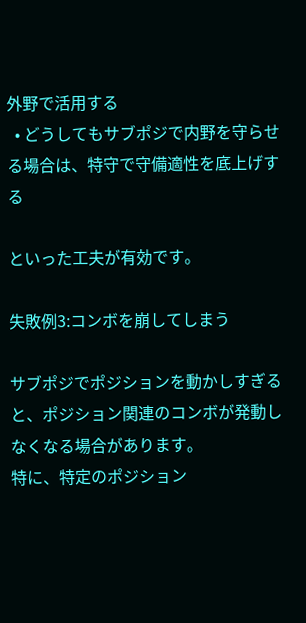外野で活用する
  • どうしてもサブポジで内野を守らせる場合は、特守で守備適性を底上げする

といった工夫が有効です。

失敗例3:コンボを崩してしまう

サブポジでポジションを動かしすぎると、ポジション関連のコンボが発動しなくなる場合があります。
特に、特定のポジション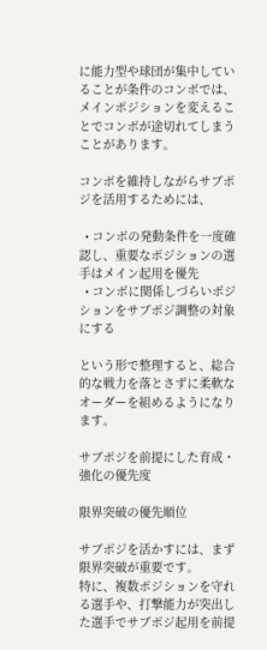に能力型や球団が集中していることが条件のコンボでは、メインポジションを変えることでコンボが途切れてしまうことがあります。

コンボを維持しながらサブポジを活用するためには、

  • コンボの発動条件を一度確認し、重要なポジションの選手はメイン起用を優先
  • コンボに関係しづらいポジションをサブポジ調整の対象にする

という形で整理すると、総合的な戦力を落とさずに柔軟なオーダーを組めるようになります。

サブポジを前提にした育成・強化の優先度

限界突破の優先順位

サブポジを活かすには、まず限界突破が重要です。
特に、複数ポジションを守れる選手や、打撃能力が突出した選手でサブポジ起用を前提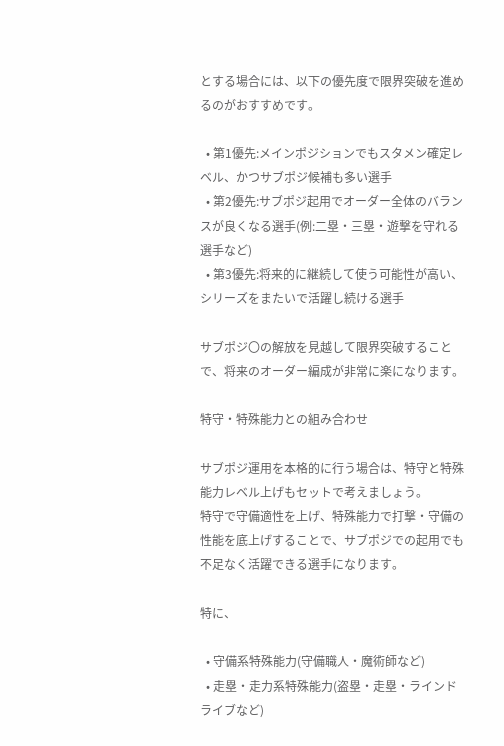とする場合には、以下の優先度で限界突破を進めるのがおすすめです。

  • 第1優先:メインポジションでもスタメン確定レベル、かつサブポジ候補も多い選手
  • 第2優先:サブポジ起用でオーダー全体のバランスが良くなる選手(例:二塁・三塁・遊撃を守れる選手など)
  • 第3優先:将来的に継続して使う可能性が高い、シリーズをまたいで活躍し続ける選手

サブポジ〇の解放を見越して限界突破することで、将来のオーダー編成が非常に楽になります。

特守・特殊能力との組み合わせ

サブポジ運用を本格的に行う場合は、特守と特殊能力レベル上げもセットで考えましょう。
特守で守備適性を上げ、特殊能力で打撃・守備の性能を底上げすることで、サブポジでの起用でも不足なく活躍できる選手になります。

特に、

  • 守備系特殊能力(守備職人・魔術師など)
  • 走塁・走力系特殊能力(盗塁・走塁・ラインドライブなど)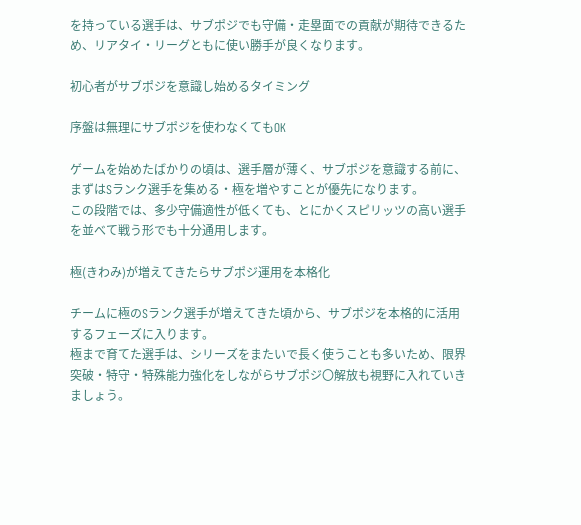を持っている選手は、サブポジでも守備・走塁面での貢献が期待できるため、リアタイ・リーグともに使い勝手が良くなります。

初心者がサブポジを意識し始めるタイミング

序盤は無理にサブポジを使わなくてもOK

ゲームを始めたばかりの頃は、選手層が薄く、サブポジを意識する前に、まずはSランク選手を集める・極を増やすことが優先になります。
この段階では、多少守備適性が低くても、とにかくスピリッツの高い選手を並べて戦う形でも十分通用します。

極(きわみ)が増えてきたらサブポジ運用を本格化

チームに極のSランク選手が増えてきた頃から、サブポジを本格的に活用するフェーズに入ります。
極まで育てた選手は、シリーズをまたいで長く使うことも多いため、限界突破・特守・特殊能力強化をしながらサブポジ〇解放も視野に入れていきましょう。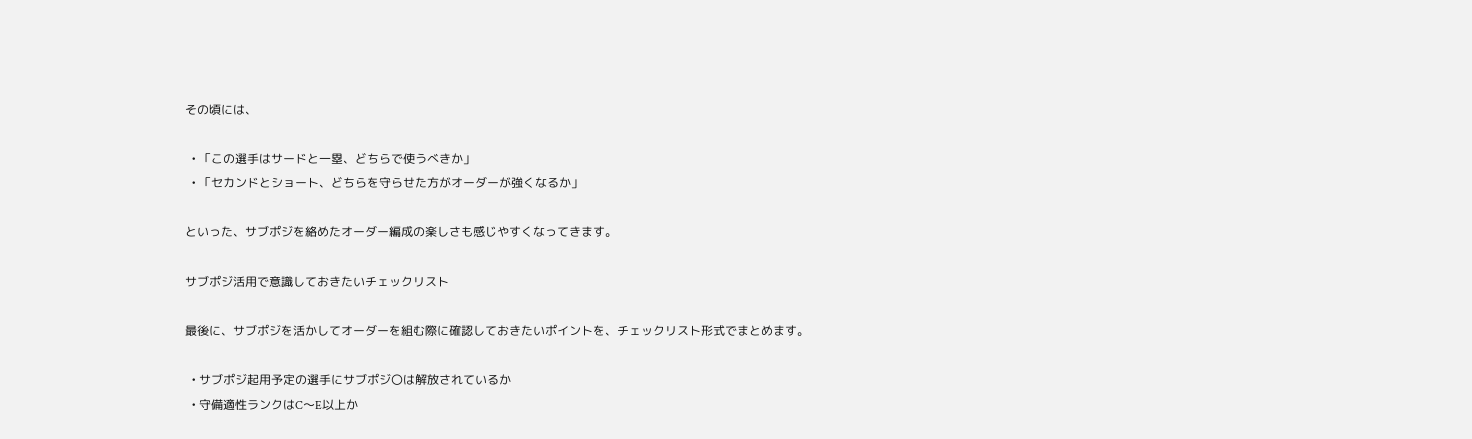その頃には、

  • 「この選手はサードと一塁、どちらで使うべきか」
  • 「セカンドとショート、どちらを守らせた方がオーダーが強くなるか」

といった、サブポジを絡めたオーダー編成の楽しさも感じやすくなってきます。

サブポジ活用で意識しておきたいチェックリスト

最後に、サブポジを活かしてオーダーを組む際に確認しておきたいポイントを、チェックリスト形式でまとめます。

  • サブポジ起用予定の選手にサブポジ〇は解放されているか
  • 守備適性ランクはC〜E以上か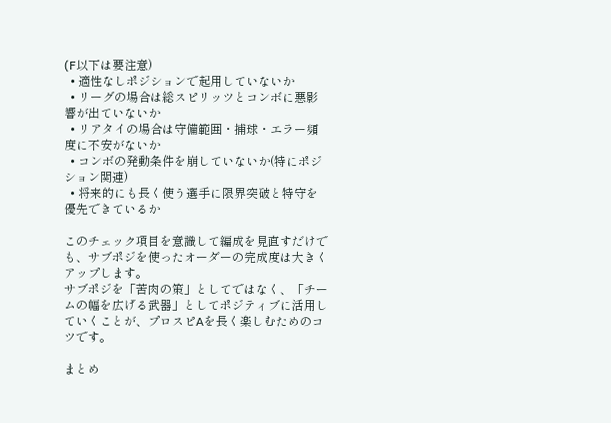(F以下は要注意)
  • 適性なしポジションで起用していないか
  • リーグの場合は総スピリッツとコンボに悪影響が出ていないか
  • リアタイの場合は守備範囲・捕球・エラー頻度に不安がないか
  • コンボの発動条件を崩していないか(特にポジション関連)
  • 将来的にも長く使う選手に限界突破と特守を優先できているか

このチェック項目を意識して編成を見直すだけでも、サブポジを使ったオーダーの完成度は大きくアップします。
サブポジを「苦肉の策」としてではなく、「チームの幅を広げる武器」としてポジティブに活用していくことが、プロスピAを長く楽しむためのコツです。

まとめ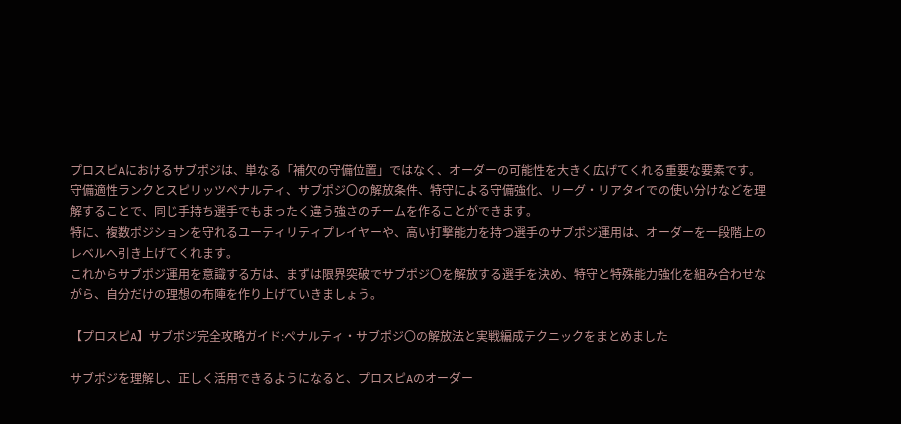プロスピAにおけるサブポジは、単なる「補欠の守備位置」ではなく、オーダーの可能性を大きく広げてくれる重要な要素です。
守備適性ランクとスピリッツペナルティ、サブポジ〇の解放条件、特守による守備強化、リーグ・リアタイでの使い分けなどを理解することで、同じ手持ち選手でもまったく違う強さのチームを作ることができます。
特に、複数ポジションを守れるユーティリティプレイヤーや、高い打撃能力を持つ選手のサブポジ運用は、オーダーを一段階上のレベルへ引き上げてくれます。
これからサブポジ運用を意識する方は、まずは限界突破でサブポジ〇を解放する選手を決め、特守と特殊能力強化を組み合わせながら、自分だけの理想の布陣を作り上げていきましょう。

【プロスピA】サブポジ完全攻略ガイド:ペナルティ・サブポジ〇の解放法と実戦編成テクニックをまとめました

サブポジを理解し、正しく活用できるようになると、プロスピAのオーダー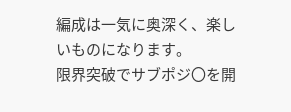編成は一気に奥深く、楽しいものになります。
限界突破でサブポジ〇を開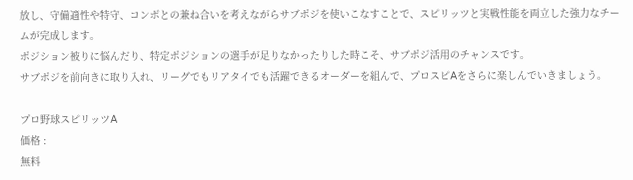放し、守備適性や特守、コンボとの兼ね合いを考えながらサブポジを使いこなすことで、スピリッツと実戦性能を両立した強力なチームが完成します。
ポジション被りに悩んだり、特定ポジションの選手が足りなかったりした時こそ、サブポジ活用のチャンスです。
サブポジを前向きに取り入れ、リーグでもリアタイでも活躍できるオーダーを組んで、プロスピAをさらに楽しんでいきましょう。

プロ野球スピリッツA
価格 :
無料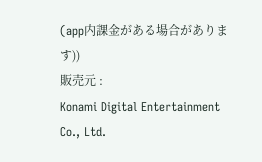(app内課金がある場合があります))
販売元 :
Konami Digital Entertainment Co., Ltd.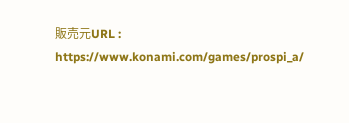販売元URL :
https://www.konami.com/games/prospi_a/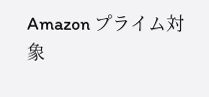Amazon プライム対象